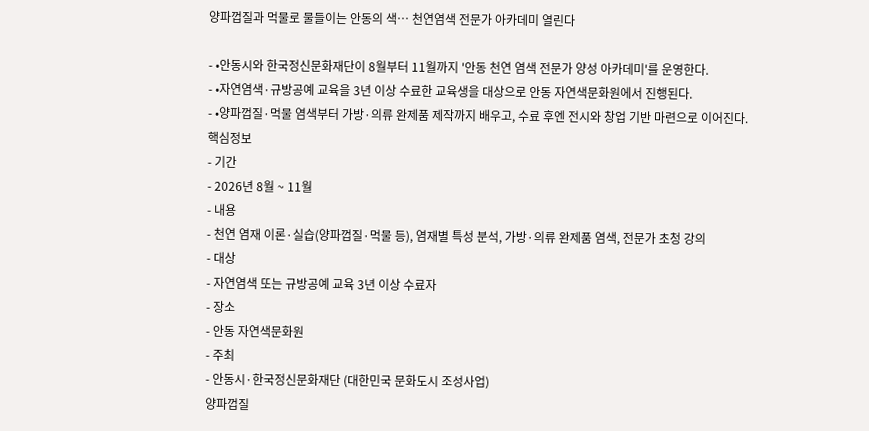양파껍질과 먹물로 물들이는 안동의 색… 천연염색 전문가 아카데미 열린다

- •안동시와 한국정신문화재단이 8월부터 11월까지 '안동 천연 염색 전문가 양성 아카데미'를 운영한다.
- •자연염색·규방공예 교육을 3년 이상 수료한 교육생을 대상으로 안동 자연색문화원에서 진행된다.
- •양파껍질·먹물 염색부터 가방·의류 완제품 제작까지 배우고, 수료 후엔 전시와 창업 기반 마련으로 이어진다.
핵심정보
- 기간
- 2026년 8월 ~ 11월
- 내용
- 천연 염재 이론·실습(양파껍질·먹물 등), 염재별 특성 분석, 가방·의류 완제품 염색, 전문가 초청 강의
- 대상
- 자연염색 또는 규방공예 교육 3년 이상 수료자
- 장소
- 안동 자연색문화원
- 주최
- 안동시·한국정신문화재단 (대한민국 문화도시 조성사업)
양파껍질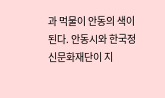과 먹물이 안동의 색이 된다. 안동시와 한국정신문화재단이 지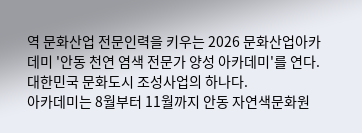역 문화산업 전문인력을 키우는 2026 문화산업아카데미 '안동 천연 염색 전문가 양성 아카데미'를 연다. 대한민국 문화도시 조성사업의 하나다.
아카데미는 8월부터 11월까지 안동 자연색문화원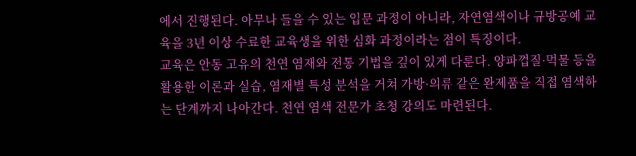에서 진행된다. 아무나 들을 수 있는 입문 과정이 아니라, 자연염색이나 규방공예 교육을 3년 이상 수료한 교육생을 위한 심화 과정이라는 점이 특징이다.
교육은 안동 고유의 천연 염재와 전통 기법을 깊이 있게 다룬다. 양파껍질·먹물 등을 활용한 이론과 실습, 염재별 특성 분석을 거쳐 가방·의류 같은 완제품을 직접 염색하는 단계까지 나아간다. 천연 염색 전문가 초청 강의도 마련된다.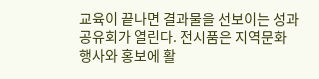교육이 끝나면 결과물을 선보이는 성과공유회가 열린다. 전시품은 지역문화 행사와 홍보에 활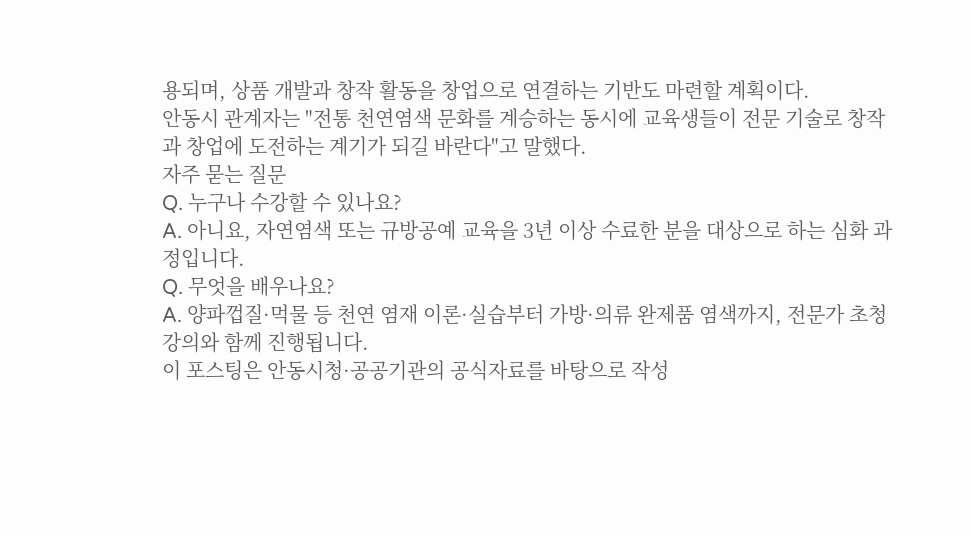용되며, 상품 개발과 창작 활동을 창업으로 연결하는 기반도 마련할 계획이다.
안동시 관계자는 "전통 천연염색 문화를 계승하는 동시에 교육생들이 전문 기술로 창작과 창업에 도전하는 계기가 되길 바란다"고 말했다.
자주 묻는 질문
Q. 누구나 수강할 수 있나요?
A. 아니요, 자연염색 또는 규방공예 교육을 3년 이상 수료한 분을 대상으로 하는 심화 과정입니다.
Q. 무엇을 배우나요?
A. 양파껍질·먹물 등 천연 염재 이론·실습부터 가방·의류 완제품 염색까지, 전문가 초청 강의와 함께 진행됩니다.
이 포스팅은 안동시청·공공기관의 공식자료를 바탕으로 작성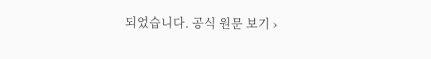되었습니다. 공식 원문 보기 ›